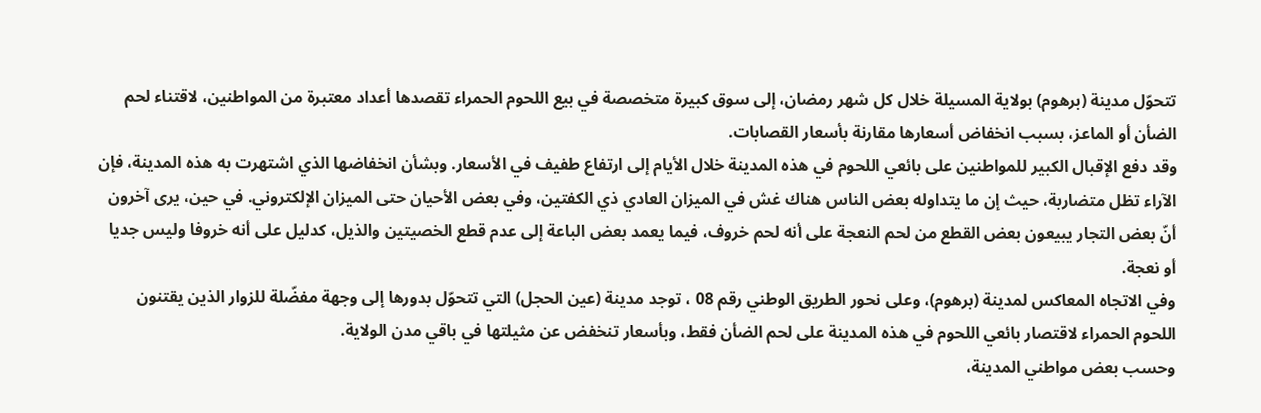تتحوّل مدينة (برهوم) بولاية المسيلة خلال كل شهر رمضان، إلى سوق كبيرة متخصصة في بيع اللحوم الحمراء تقصدها أعداد معتبرة من المواطنين، لاقتناء لحم الضأن أو الماعز، بسبب انخفاض أسعارها مقارنة بأسعار القصابات.
وقد دفع الإقبال الكبير للمواطنين على بائعي اللحوم في هذه المدينة خلال الأيام إلى ارتفاع طفيف في الأسعار. وبشأن انخفاضها الذي اشتهرت به هذه المدينة، فإن الآراء تظل متضاربة، حيث إن ما يتداوله بعض الناس هناك غش في الميزان العادي ذي الكفتين، وفي بعض الأحيان حتى الميزان الإلكتروني. في حين، يرى آخرون أنّ بعض التجار يبيعون بعض القطع من لحم النعجة على أنه لحم خروف، فيما يعمد بعض الباعة إلى عدم قطع الخصيتين والذيل، كدليل على أنه خروفا وليس جديا أو نعجة.
وفي الاتجاه المعاكس لمدينة (برهوم)، وعلى نحور الطريق الوطني رقم 08 ، توجد مدينة (عين الحجل) التي تتحوّل بدورها إلى وجهة مفضّلة للزوار الذين يقتنون اللحوم الحمراء لاقتصار بائعي اللحوم في هذه المدينة على لحم الضأن فقط، وبأسعار تنخفض عن مثيلتها في باقي مدن الولاية.
وحسب بعض مواطني المدينة،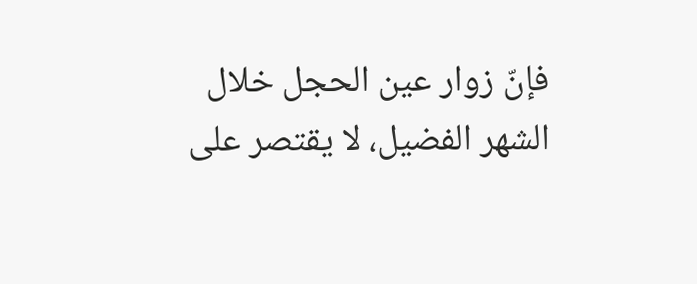فإنّ زوار عين الحجل خلال الشهر الفضيل، لا يقتصر على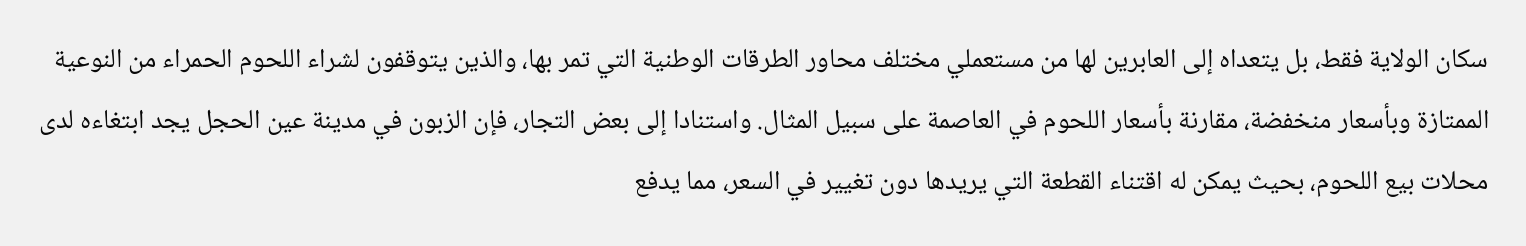سكان الولاية فقط، بل يتعداه إلى العابرين لها من مستعملي مختلف محاور الطرقات الوطنية التي تمر بها، والذين يتوقفون لشراء اللحوم الحمراء من النوعية الممتازة وبأسعار منخفضة، مقارنة بأسعار اللحوم في العاصمة على سبيل المثال. واستنادا إلى بعض التجار، فإن الزبون في مدينة عين الحجل يجد ابتغاءه لدى محلات بيع اللحوم، بحيث يمكن له اقتناء القطعة التي يريدها دون تغيير في السعر، مما يدفع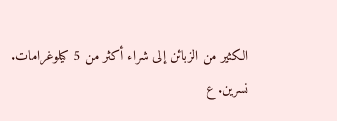الكثير من الزبائن إلى شراء أكثر من 5 كيلوغرامات.
نسرين. ع